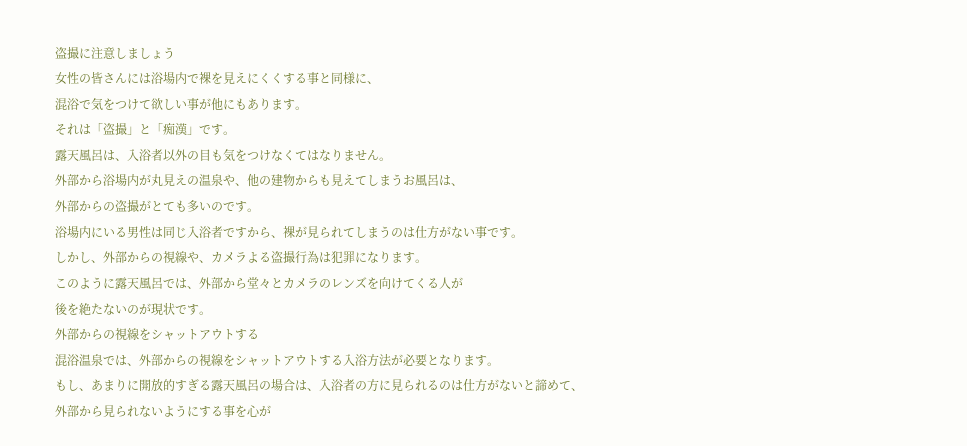盗撮に注意しましょう
女性の皆さんには浴場内で裸を見えにくくする事と同様に、
混浴で気をつけて欲しい事が他にもあります。
それは「盗撮」と「痴漢」です。
露天風呂は、入浴者以外の目も気をつけなくてはなりません。
外部から浴場内が丸見えの温泉や、他の建物からも見えてしまうお風呂は、
外部からの盗撮がとても多いのです。
浴場内にいる男性は同じ入浴者ですから、裸が見られてしまうのは仕方がない事です。
しかし、外部からの視線や、カメラよる盗撮行為は犯罪になります。
このように露天風呂では、外部から堂々とカメラのレンズを向けてくる人が
後を絶たないのが現状です。
外部からの視線をシャットアウトする
混浴温泉では、外部からの視線をシャットアウトする入浴方法が必要となります。
もし、あまりに開放的すぎる露天風呂の場合は、入浴者の方に見られるのは仕方がないと諦めて、
外部から見られないようにする事を心が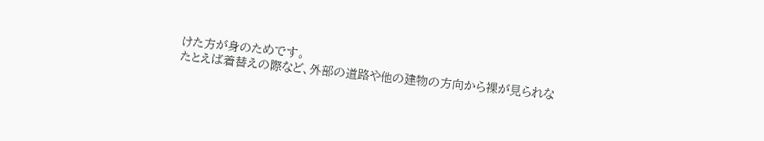けた方が身のためです。
たとえば着替えの際など、外部の道路や他の建物の方向から裸が見られな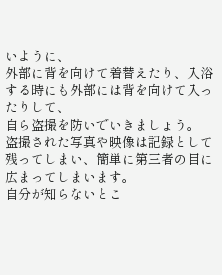いように、
外部に背を向けて着替えたり、入浴する時にも外部には背を向けて入ったりして、
自ら盗撮を防いでいきましょう。
盗撮された写真や映像は記録として残ってしまい、簡単に第三者の目に広まってしまいます。
自分が知らないとこ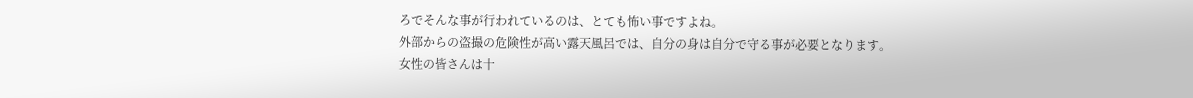ろでそんな事が行われているのは、とても怖い事ですよね。
外部からの盗撮の危険性が高い露天風呂では、自分の身は自分で守る事が必要となります。
女性の皆さんは十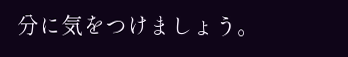分に気をつけましょう。